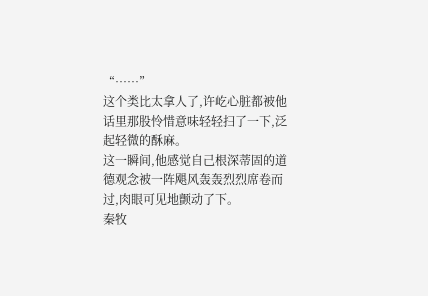“……”
这个类比太拿人了,许屹心脏都被他话里那股怜惜意味轻轻扫了一下,泛起轻微的酥麻。
这一瞬间,他感觉自己根深蒂固的道德观念被一阵飓风轰轰烈烈席卷而过,肉眼可见地颤动了下。
秦牧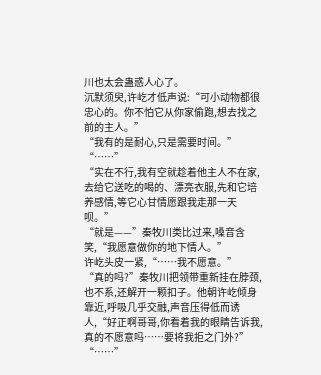川也太会蛊惑人心了。
沉默须臾,许屹才低声说:“可小动物都很忠心的。你不怕它从你家偷跑,想去找之前的主人。”
“我有的是耐心,只是需要时间。”
“……”
“实在不行,我有空就趁着他主人不在家,去给它送吃的喝的、漂亮衣服,先和它培养感情,等它心甘情愿跟我走那一天呗。”
“就是——”秦牧川类比过来,嗓音含笑,“我愿意做你的地下情人。”
许屹头皮一紧,“……我不愿意。”
“真的吗?”秦牧川把领带重新挂在脖颈,也不系,还解开一颗扣子。他朝许屹倾身靠近,呼吸几乎交融,声音压得低而诱人,“好正啊哥哥,你看着我的眼睛告诉我,真的不愿意吗……要将我拒之门外?”
“……”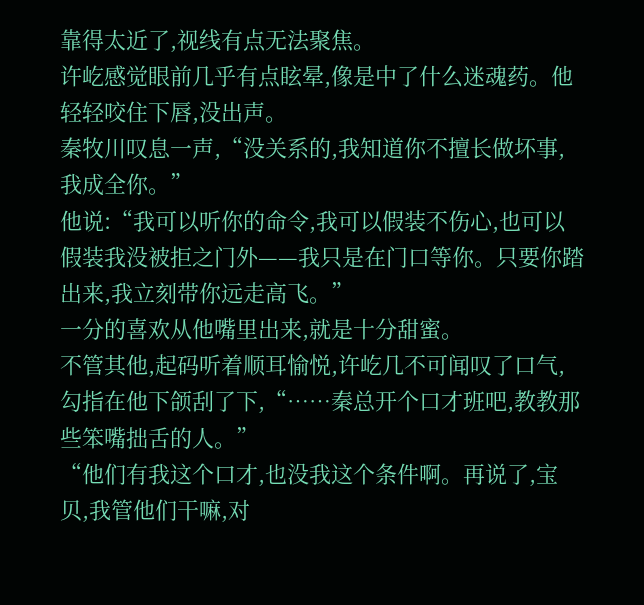靠得太近了,视线有点无法聚焦。
许屹感觉眼前几乎有点眩晕,像是中了什么迷魂药。他轻轻咬住下唇,没出声。
秦牧川叹息一声,“没关系的,我知道你不擅长做坏事,我成全你。”
他说:“我可以听你的命令,我可以假装不伤心,也可以假装我没被拒之门外——我只是在门口等你。只要你踏出来,我立刻带你远走高飞。”
一分的喜欢从他嘴里出来,就是十分甜蜜。
不管其他,起码听着顺耳愉悦,许屹几不可闻叹了口气,勾指在他下颌刮了下,“……秦总开个口才班吧,教教那些笨嘴拙舌的人。”
“他们有我这个口才,也没我这个条件啊。再说了,宝贝,我管他们干嘛,对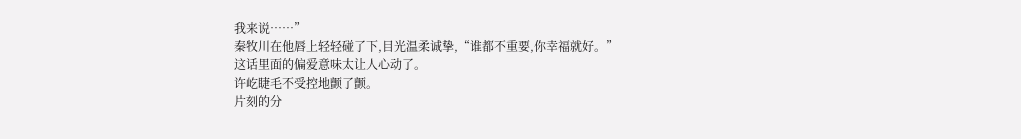我来说……”
秦牧川在他唇上轻轻碰了下,目光温柔诚挚,“谁都不重要,你幸福就好。”
这话里面的偏爱意味太让人心动了。
许屹睫毛不受控地颤了颤。
片刻的分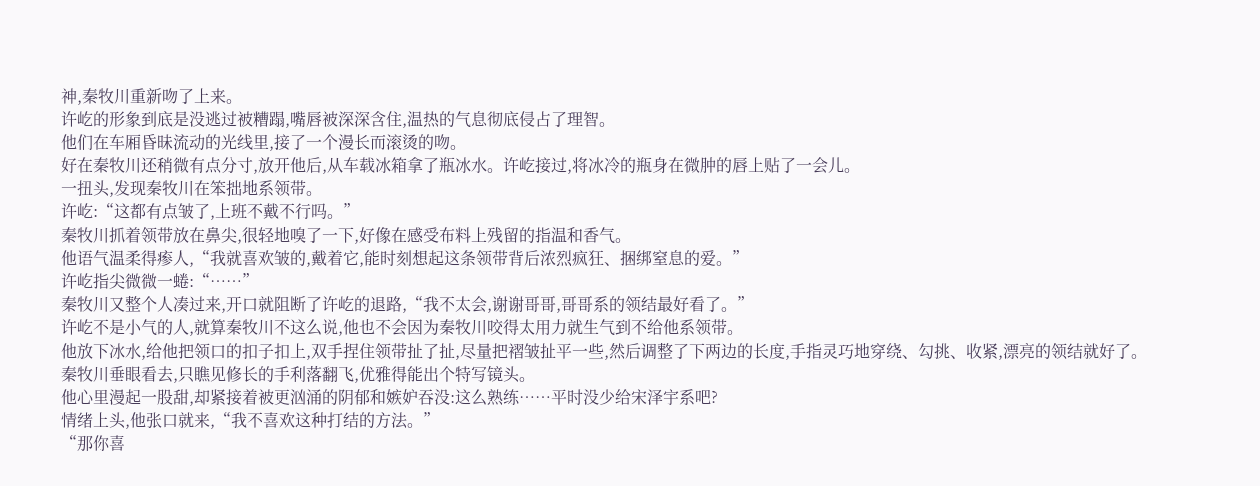神,秦牧川重新吻了上来。
许屹的形象到底是没逃过被糟蹋,嘴唇被深深含住,温热的气息彻底侵占了理智。
他们在车厢昏昧流动的光线里,接了一个漫长而滚烫的吻。
好在秦牧川还稍微有点分寸,放开他后,从车载冰箱拿了瓶冰水。许屹接过,将冰冷的瓶身在微肿的唇上贴了一会儿。
一扭头,发现秦牧川在笨拙地系领带。
许屹:“这都有点皱了,上班不戴不行吗。”
秦牧川抓着领带放在鼻尖,很轻地嗅了一下,好像在感受布料上残留的指温和香气。
他语气温柔得瘆人,“我就喜欢皱的,戴着它,能时刻想起这条领带背后浓烈疯狂、捆绑窒息的爱。”
许屹指尖微微一蜷:“……”
秦牧川又整个人凑过来,开口就阻断了许屹的退路,“我不太会,谢谢哥哥,哥哥系的领结最好看了。”
许屹不是小气的人,就算秦牧川不这么说,他也不会因为秦牧川咬得太用力就生气到不给他系领带。
他放下冰水,给他把领口的扣子扣上,双手捏住领带扯了扯,尽量把褶皱扯平一些,然后调整了下两边的长度,手指灵巧地穿绕、勾挑、收紧,漂亮的领结就好了。
秦牧川垂眼看去,只瞧见修长的手利落翻飞,优雅得能出个特写镜头。
他心里漫起一股甜,却紧接着被更汹涌的阴郁和嫉妒吞没:这么熟练……平时没少给宋泽宇系吧?
情绪上头,他张口就来,“我不喜欢这种打结的方法。”
“那你喜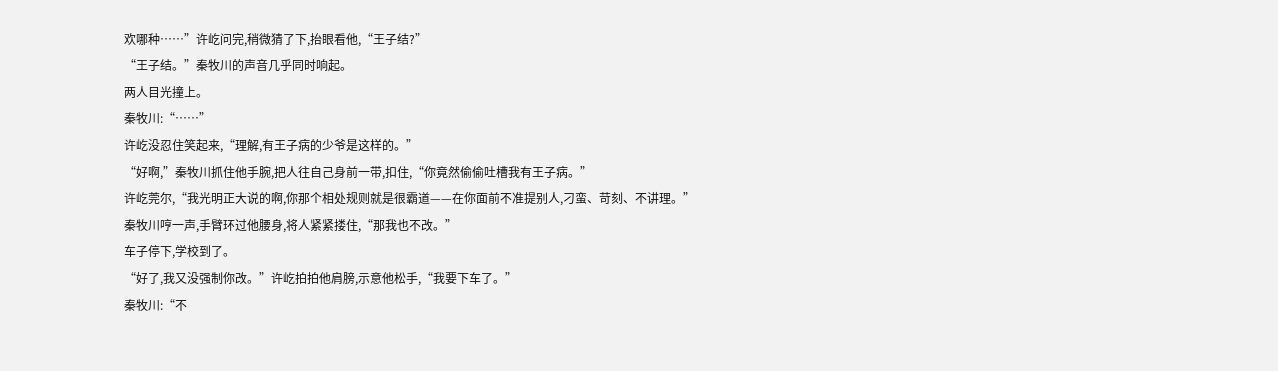欢哪种……”许屹问完,稍微猜了下,抬眼看他,“王子结?”
“王子结。”秦牧川的声音几乎同时响起。
两人目光撞上。
秦牧川:“……”
许屹没忍住笑起来,“理解,有王子病的少爷是这样的。”
“好啊,”秦牧川抓住他手腕,把人往自己身前一带,扣住,“你竟然偷偷吐槽我有王子病。”
许屹莞尔,“我光明正大说的啊,你那个相处规则就是很霸道——在你面前不准提别人,刁蛮、苛刻、不讲理。”
秦牧川哼一声,手臂环过他腰身,将人紧紧搂住,“那我也不改。”
车子停下,学校到了。
“好了,我又没强制你改。”许屹拍拍他肩膀,示意他松手,“我要下车了。”
秦牧川:“不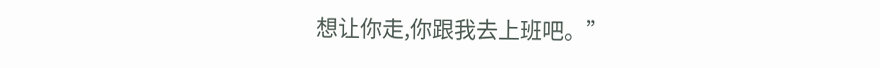想让你走,你跟我去上班吧。”